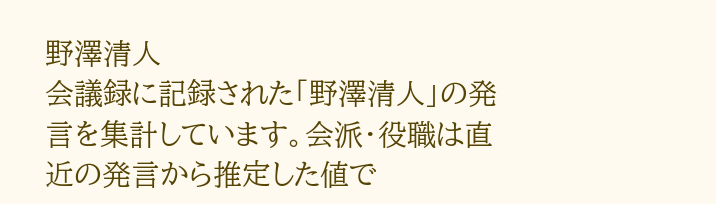野澤清人
会議録に記録された「野澤清人」の発言を集計しています。会派・役職は直近の発言から推定した値で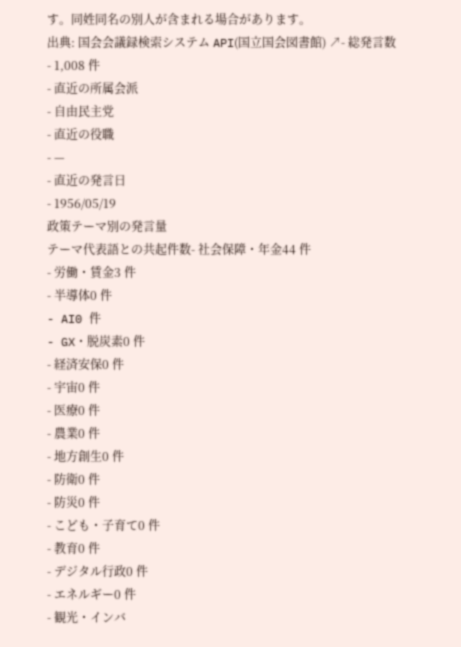す。同姓同名の別人が含まれる場合があります。
出典: 国会会議録検索システム API(国立国会図書館) ↗- 総発言数
- 1,008 件
- 直近の所属会派
- 自由民主党
- 直近の役職
- —
- 直近の発言日
- 1956/05/19
政策テーマ別の発言量
テーマ代表語との共起件数- 社会保障・年金44 件
- 労働・賃金3 件
- 半導体0 件
- AI0 件
- GX・脱炭素0 件
- 経済安保0 件
- 宇宙0 件
- 医療0 件
- 農業0 件
- 地方創生0 件
- 防衛0 件
- 防災0 件
- こども・子育て0 件
- 教育0 件
- デジタル行政0 件
- エネルギー0 件
- 観光・インバ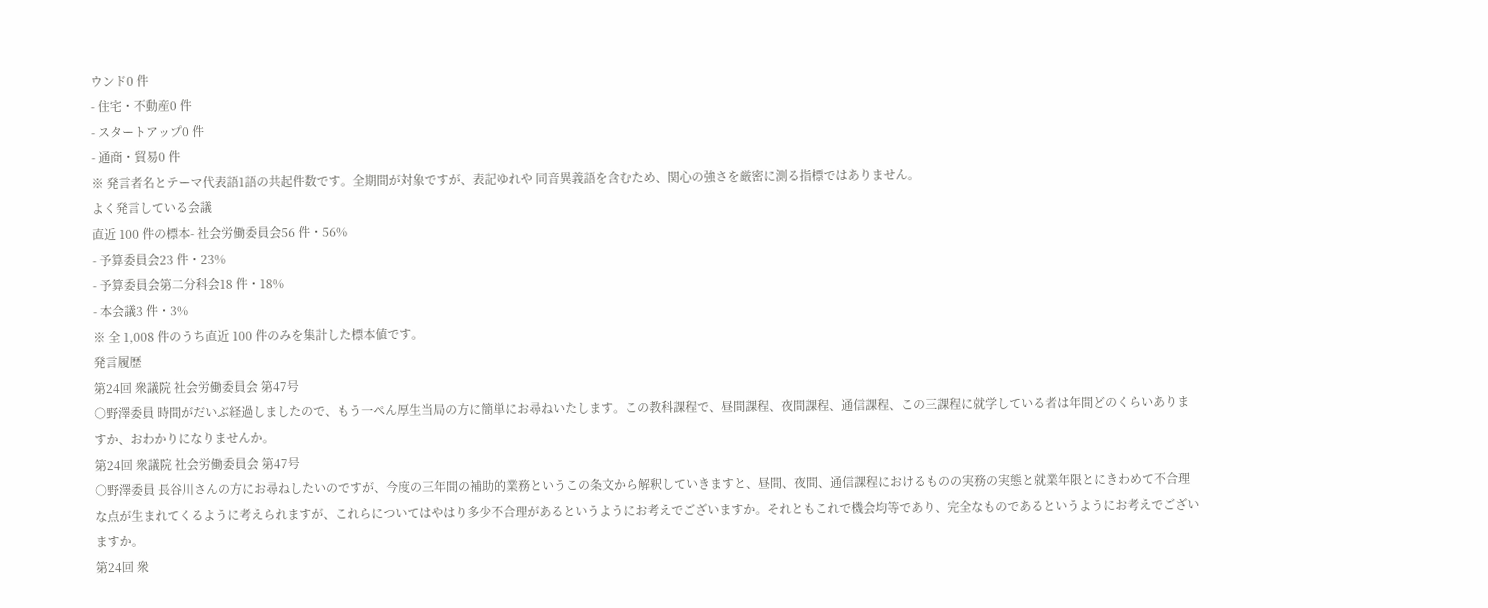ウンド0 件
- 住宅・不動産0 件
- スタートアップ0 件
- 通商・貿易0 件
※ 発言者名とテーマ代表語1語の共起件数です。全期間が対象ですが、表記ゆれや 同音異義語を含むため、関心の強さを厳密に測る指標ではありません。
よく発言している会議
直近 100 件の標本- 社会労働委員会56 件・56%
- 予算委員会23 件・23%
- 予算委員会第二分科会18 件・18%
- 本会議3 件・3%
※ 全 1,008 件のうち直近 100 件のみを集計した標本値です。
発言履歴
第24回 衆議院 社会労働委員会 第47号
○野澤委員 時間がだいぶ経過しましたので、もう一ぺん厚生当局の方に簡単にお尋ねいたします。この教科課程で、昼間課程、夜間課程、通信課程、この三課程に就学している者は年間どのくらいありますか、おわかりになりませんか。
第24回 衆議院 社会労働委員会 第47号
○野澤委員 長谷川さんの方にお尋ねしたいのですが、今度の三年間の補助的業務というこの条文から解釈していきますと、昼間、夜間、通信課程におけるものの実務の実態と就業年限とにきわめて不合理な点が生まれてくるように考えられますが、これらについてはやはり多少不合理があるというようにお考えでございますか。それともこれで機会均等であり、完全なものであるというようにお考えでございますか。
第24回 衆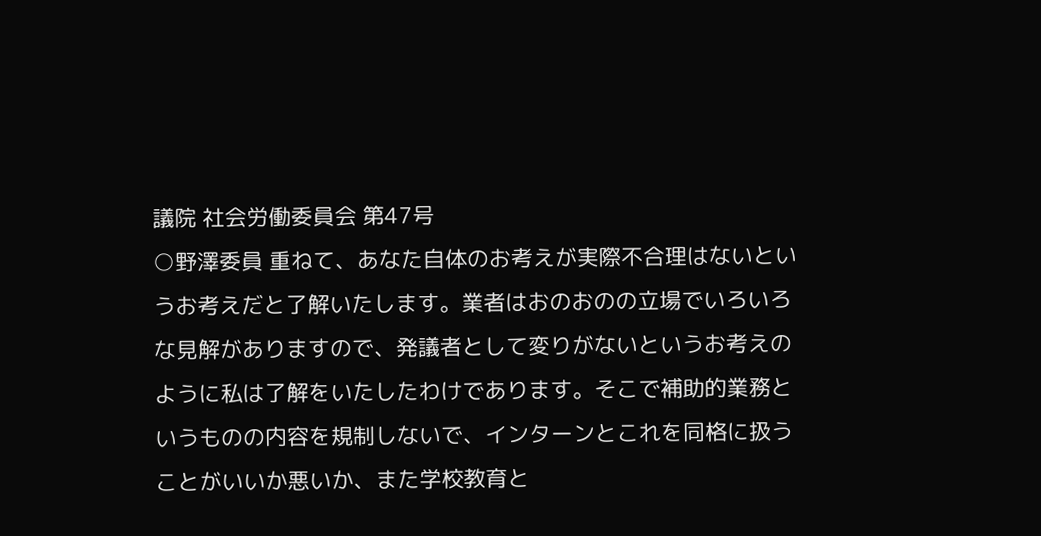議院 社会労働委員会 第47号
○野澤委員 重ねて、あなた自体のお考えが実際不合理はないというお考えだと了解いたします。業者はおのおのの立場でいろいろな見解がありますので、発議者として変りがないというお考えのように私は了解をいたしたわけであります。そこで補助的業務というものの内容を規制しないで、インターンとこれを同格に扱うことがいいか悪いか、また学校教育と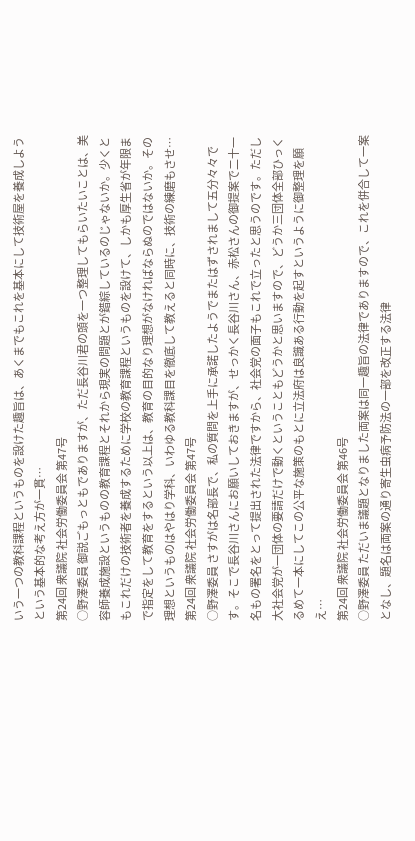いう一つの教科課程というものを設けた趣旨は、あくまでもこれを基本にして技術屋を養成しようという基本的な考え方が一貫…
第24回 衆議院 社会労働委員会 第47号
○野澤委員 御説ごもっともでありますが、ただ長谷川君の頭を一つ整理してもらいたいことは、美容師養成施設というものの教育課程とそれから現実の問題とが錯綜しているのじゃないか。少くともこれだけの技術者を養成するために学校の教育課程というものを設けて、しかも厚生省が年限まで指定をして教育をするという以上は、教育の目的なり理想がなければならぬのではないか。その理想というものはやはり学科、いわゆる教科課目を徹底して教えると同時に、技術の練磨もさせ…
第24回 衆議院 社会労働委員会 第47号
○野澤委員 さすがは名部長で、私の質問を上手に承諾したようでまたはずされまして五分々々です。そこで長谷川さんにお願いしておきますが、せっかく長谷川さん、赤松さんの御提案で二十一名もの署名をとって提出された法律ですから、社会党の面子もこれで立ったと思うのです。ただし大社会党が一団体の要請だけで動くということもどうかと思いますので、どうか三団体全部ひっくるめて一本にしてこの公平な施策のもとに立法府は良識ある行動を起すというように御整理を願え…
第24回 衆議院 社会労働委員会 第46号
○野澤委員 ただいま議題となりました両案は同一趣旨の法律でありますので、これを併合して一案となし、題名は両案の通り寄生虫病予防法の一部を改正する法律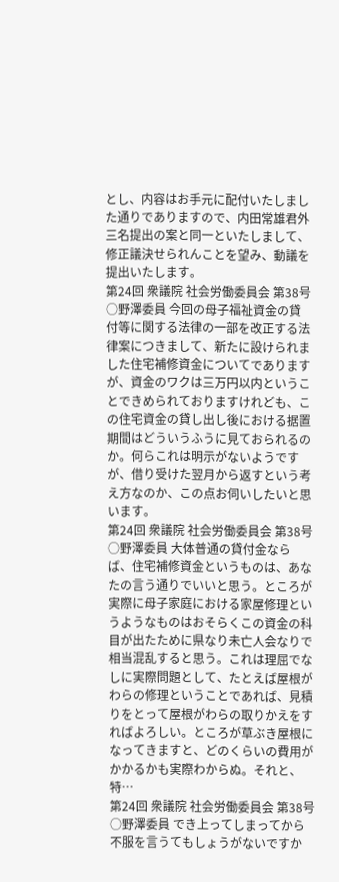とし、内容はお手元に配付いたしました通りでありますので、内田常雄君外三名提出の案と同一といたしまして、修正議決せられんことを望み、動議を提出いたします。
第24回 衆議院 社会労働委員会 第38号
○野澤委員 今回の母子福祉資金の貸付等に関する法律の一部を改正する法律案につきまして、新たに設けられました住宅補修資金についてでありますが、資金のワクは三万円以内ということできめられておりますけれども、この住宅資金の貸し出し後における据置期間はどういうふうに見ておられるのか。何らこれは明示がないようですが、借り受けた翌月から返すという考え方なのか、この点お伺いしたいと思います。
第24回 衆議院 社会労働委員会 第38号
○野澤委員 大体普通の貸付金ならば、住宅補修資金というものは、あなたの言う通りでいいと思う。ところが実際に母子家庭における家屋修理というようなものはおそらくこの資金の科目が出たために県なり未亡人会なりで相当混乱すると思う。これは理屈でなしに実際問題として、たとえば屋根がわらの修理ということであれば、見積りをとって屋根がわらの取りかえをすればよろしい。ところが草ぶき屋根になってきますと、どのくらいの費用がかかるかも実際わからぬ。それと、特…
第24回 衆議院 社会労働委員会 第38号
○野澤委員 でき上ってしまってから不服を言うてもしょうがないですか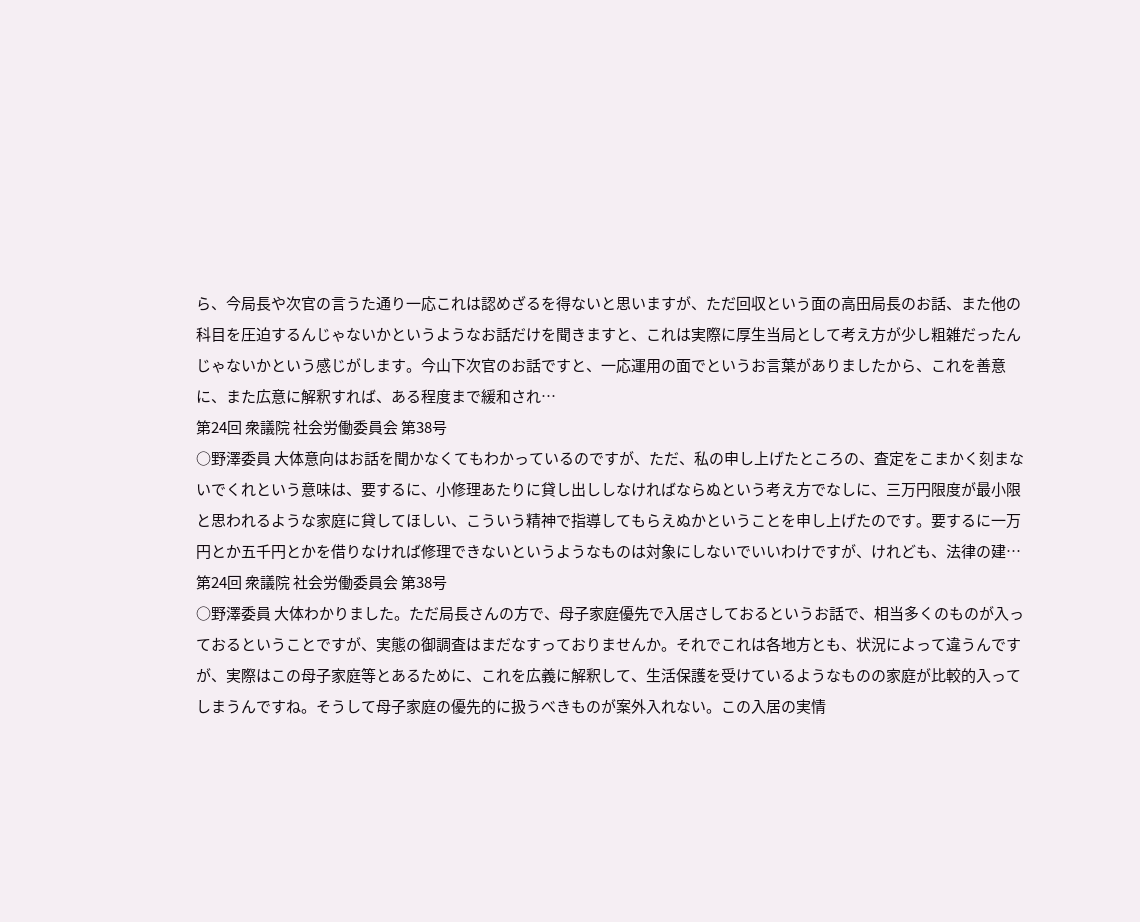ら、今局長や次官の言うた通り一応これは認めざるを得ないと思いますが、ただ回収という面の高田局長のお話、また他の科目を圧迫するんじゃないかというようなお話だけを聞きますと、これは実際に厚生当局として考え方が少し粗雑だったんじゃないかという感じがします。今山下次官のお話ですと、一応運用の面でというお言葉がありましたから、これを善意に、また広意に解釈すれば、ある程度まで緩和され…
第24回 衆議院 社会労働委員会 第38号
○野澤委員 大体意向はお話を聞かなくてもわかっているのですが、ただ、私の申し上げたところの、査定をこまかく刻まないでくれという意味は、要するに、小修理あたりに貸し出ししなければならぬという考え方でなしに、三万円限度が最小限と思われるような家庭に貸してほしい、こういう精神で指導してもらえぬかということを申し上げたのです。要するに一万円とか五千円とかを借りなければ修理できないというようなものは対象にしないでいいわけですが、けれども、法律の建…
第24回 衆議院 社会労働委員会 第38号
○野澤委員 大体わかりました。ただ局長さんの方で、母子家庭優先で入居さしておるというお話で、相当多くのものが入っておるということですが、実態の御調査はまだなすっておりませんか。それでこれは各地方とも、状況によって違うんですが、実際はこの母子家庭等とあるために、これを広義に解釈して、生活保護を受けているようなものの家庭が比較的入ってしまうんですね。そうして母子家庭の優先的に扱うべきものが案外入れない。この入居の実情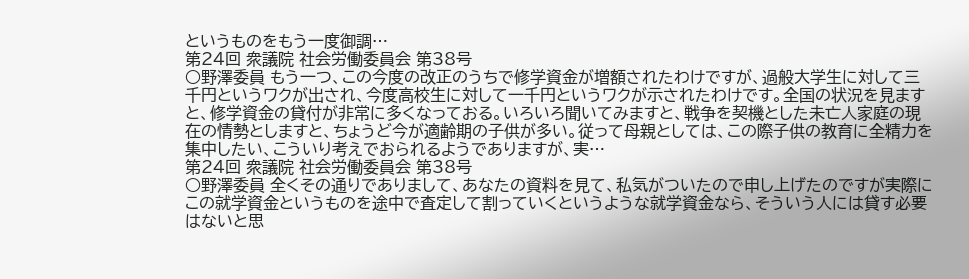というものをもう一度御調…
第24回 衆議院 社会労働委員会 第38号
○野澤委員 もう一つ、この今度の改正のうちで修学資金が増額されたわけですが、過般大学生に対して三千円というワクが出され、今度高校生に対して一千円というワクが示されたわけです。全国の状況を見ますと、修学資金の貸付が非常に多くなっておる。いろいろ聞いてみますと、戦争を契機とした未亡人家庭の現在の情勢としますと、ちょうど今が適齢期の子供が多い。従って母親としては、この際子供の教育に全精力を集中したい、こういり考えでおられるようでありますが、実…
第24回 衆議院 社会労働委員会 第38号
○野澤委員 全くその通りでありまして、あなたの資料を見て、私気がついたので申し上げたのですが実際にこの就学資金というものを途中で査定して割っていくというような就学資金なら、そういう人には貸す必要はないと思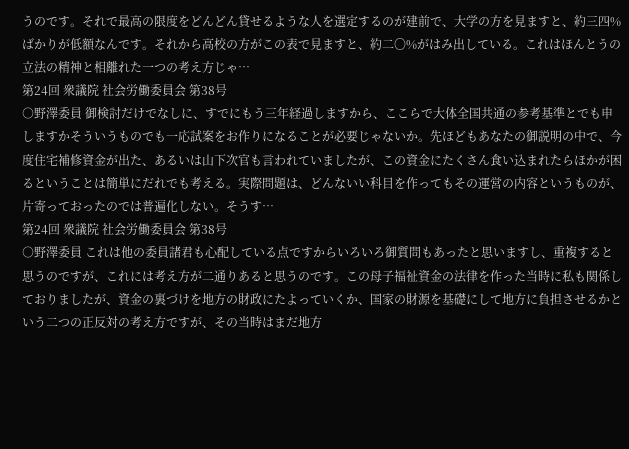うのです。それで最高の限度をどんどん貸せるような人を選定するのが建前で、大学の方を見ますと、約三四%ばかりが低額なんです。それから高校の方がこの表で見ますと、約二〇%がはみ出している。これはほんとうの立法の精神と相離れた一つの考え方じゃ…
第24回 衆議院 社会労働委員会 第38号
○野澤委員 御検討だけでなしに、すでにもう三年経過しますから、ここらで大体全国共通の参考基準とでも申しますかそういうものでも一応試案をお作りになることが必要じゃないか。先ほどもあなたの御説明の中で、今度住宅補修資金が出た、あるいは山下次官も言われていましたが、この資金にたくさん食い込まれたらほかが困るということは簡単にだれでも考える。実際問題は、どんないい科目を作ってもその運営の内容というものが、片寄っておったのでは普遍化しない。そうす…
第24回 衆議院 社会労働委員会 第38号
○野澤委員 これは他の委員諸君も心配している点ですからいろいろ御質問もあったと思いますし、重複すると思うのですが、これには考え方が二通りあると思うのです。この母子福祉資金の法律を作った当時に私も関係しておりましたが、資金の裏づけを地方の財政にたよっていくか、国家の財源を基礎にして地方に負担させるかという二つの正反対の考え方ですが、その当時はまだ地方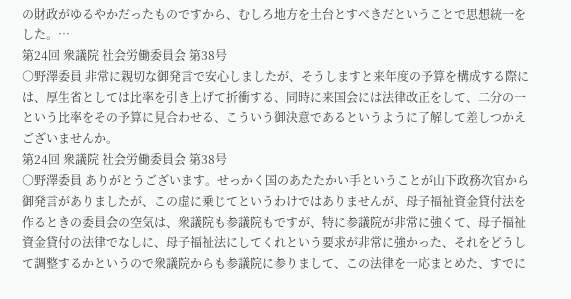の財政がゆるやかだったものですから、むしろ地方を土台とすべきだということで思想統一をした。…
第24回 衆議院 社会労働委員会 第38号
○野澤委員 非常に親切な御発言で安心しましたが、そうしますと来年度の予算を構成する際には、厚生省としては比率を引き上げて折衝する、同時に来国会には法律改正をして、二分の一という比率をその予算に見合わせる、こういう御決意であるというように了解して差しつかえございませんか。
第24回 衆議院 社会労働委員会 第38号
○野澤委員 ありがとうございます。せっかく国のあたたかい手ということが山下政務次官から御発言がありましたが、この虚に乗じてというわけではありませんが、母子福祉資金貸付法を作るときの委員会の空気は、衆議院も参議院もですが、特に参議院が非常に強くて、母子福祉資金貸付の法律でなしに、母子福祉法にしてくれという要求が非常に強かった、それをどうして調整するかというので衆議院からも参議院に参りまして、この法律を一応まとめた、すでに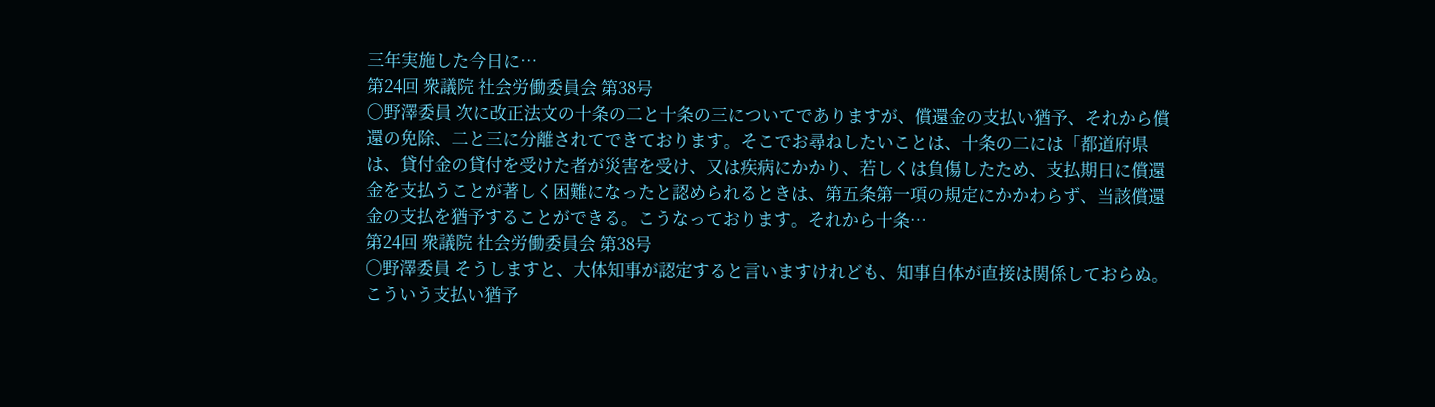三年実施した今日に…
第24回 衆議院 社会労働委員会 第38号
○野澤委員 次に改正法文の十条の二と十条の三についてでありますが、償還金の支払い猶予、それから償還の免除、二と三に分離されてできております。そこでお尋ねしたいことは、十条の二には「都道府県は、貸付金の貸付を受けた者が災害を受け、又は疾病にかかり、若しくは負傷したため、支払期日に償還金を支払うことが著しく困難になったと認められるときは、第五条第一項の規定にかかわらず、当該償還金の支払を猶予することができる。こうなっております。それから十条…
第24回 衆議院 社会労働委員会 第38号
○野澤委員 そうしますと、大体知事が認定すると言いますけれども、知事自体が直接は関係しておらぬ。こういう支払い猶予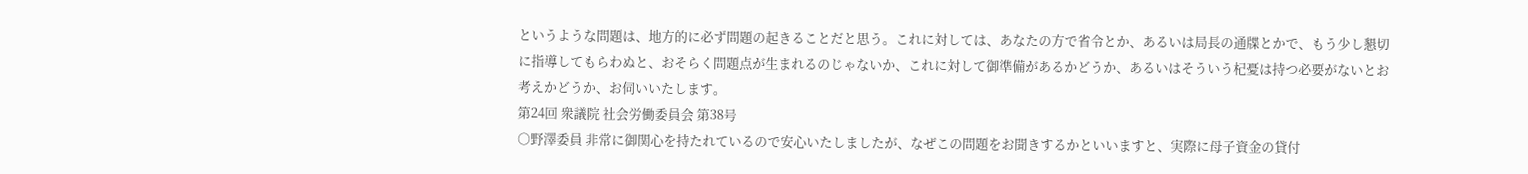というような問題は、地方的に必ず問題の起きることだと思う。これに対しては、あなたの方で省令とか、あるいは局長の通牒とかで、もう少し懇切に指導してもらわぬと、おそらく問題点が生まれるのじゃないか、これに対して御準備があるかどうか、あるいはそういう杞憂は持つ必要がないとお考えかどうか、お伺いいたします。
第24回 衆議院 社会労働委員会 第38号
○野澤委員 非常に御関心を持たれているので安心いたしましたが、なぜこの問題をお聞きするかといいますと、実際に母子資金の貸付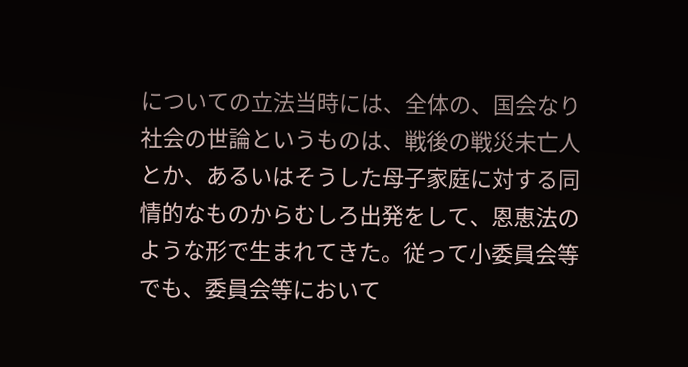についての立法当時には、全体の、国会なり社会の世論というものは、戦後の戦災未亡人とか、あるいはそうした母子家庭に対する同情的なものからむしろ出発をして、恩恵法のような形で生まれてきた。従って小委員会等でも、委員会等において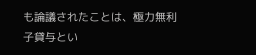も論議されたことは、極力無利子貸与とい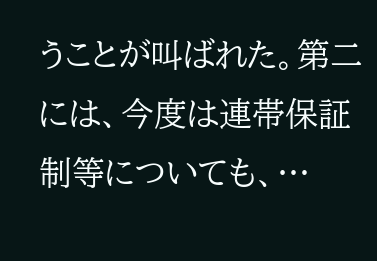うことが叫ばれた。第二には、今度は連帯保証制等についても、…